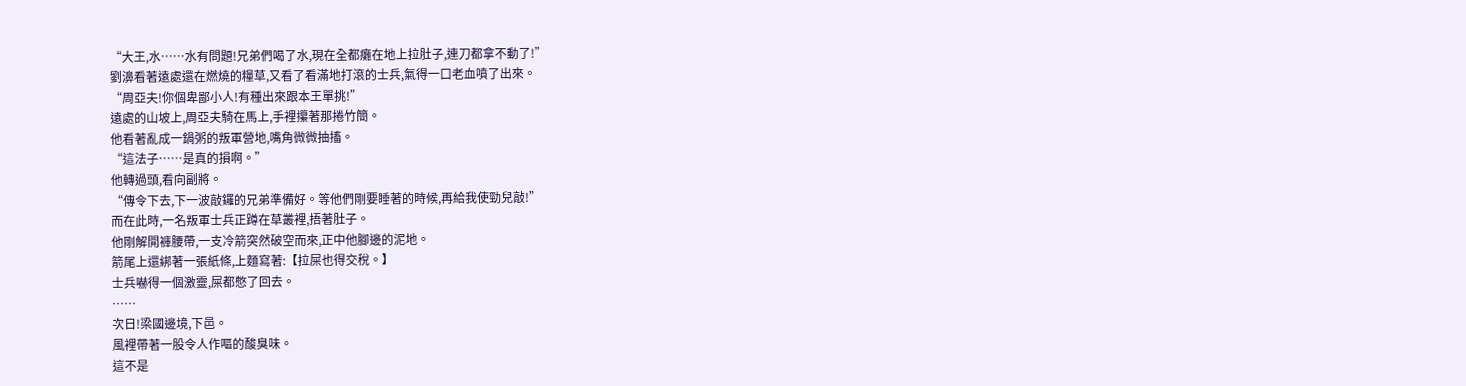“大王,水……水有問題!兄弟們喝了水,現在全都癱在地上拉肚子,連刀都拿不動了!”
劉濞看著遠處還在燃燒的糧草,又看了看滿地打滾的士兵,氣得一口老血噴了出來。
“周亞夫!你個卑鄙小人!有種出來跟本王單挑!”
遠處的山坡上,周亞夫騎在馬上,手裡攥著那捲竹簡。
他看著亂成一鍋粥的叛軍營地,嘴角微微抽搐。
“這法子……是真的損啊。”
他轉過頭,看向副將。
“傳令下去,下一波敲鑼的兄弟準備好。等他們剛要睡著的時候,再給我使勁兒敲!”
而在此時,一名叛軍士兵正蹲在草叢裡,捂著肚子。
他剛解開褲腰帶,一支冷箭突然破空而來,正中他腳邊的泥地。
箭尾上還綁著一張紙條,上麵寫著:【拉屎也得交稅。】
士兵嚇得一個激靈,屎都憋了回去。
……
次日!梁國邊境,下邑。
風裡帶著一股令人作嘔的酸臭味。
這不是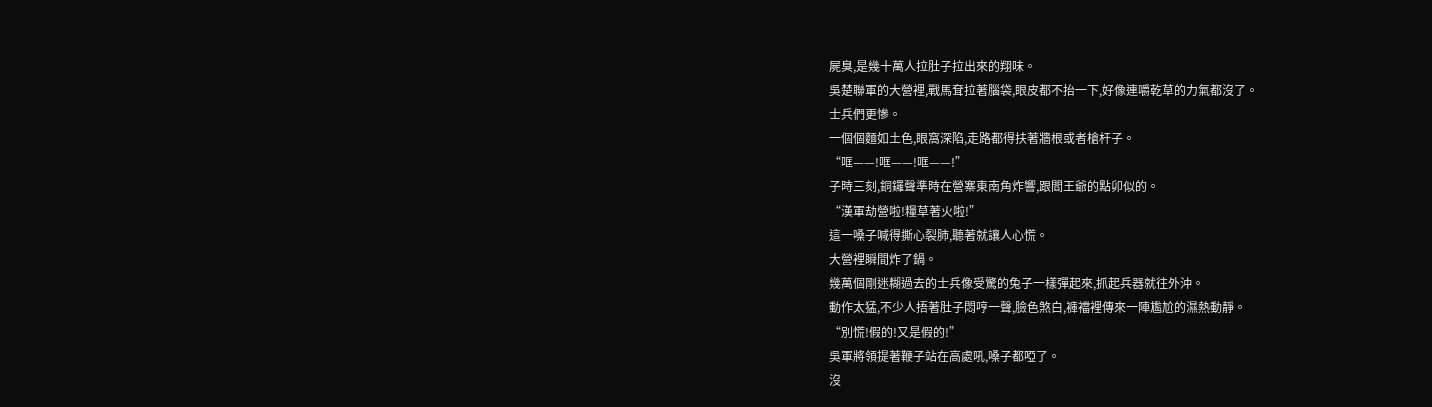屍臭,是幾十萬人拉肚子拉出來的翔味。
吳楚聯軍的大營裡,戰馬耷拉著腦袋,眼皮都不抬一下,好像連嚼乾草的力氣都沒了。
士兵們更慘。
一個個麵如土色,眼窩深陷,走路都得扶著牆根或者槍杆子。
“哐——!哐——!哐——!”
子時三刻,銅鑼聲準時在營寨東南角炸響,跟閻王爺的點卯似的。
“漢軍劫營啦!糧草著火啦!”
這一嗓子喊得撕心裂肺,聽著就讓人心慌。
大營裡瞬間炸了鍋。
幾萬個剛迷糊過去的士兵像受驚的兔子一樣彈起來,抓起兵器就往外沖。
動作太猛,不少人捂著肚子悶哼一聲,臉色煞白,褲襠裡傳來一陣尷尬的濕熱動靜。
“別慌!假的!又是假的!”
吳軍將領提著鞭子站在高處吼,嗓子都啞了。
沒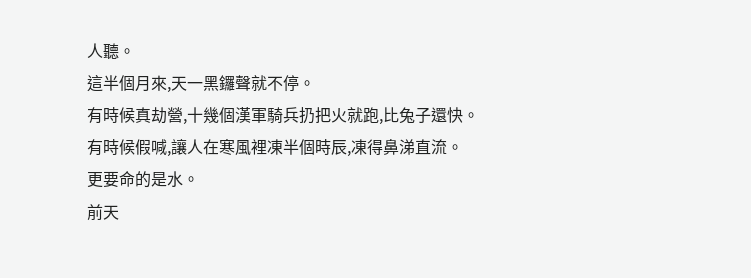人聽。
這半個月來,天一黑鑼聲就不停。
有時候真劫營,十幾個漢軍騎兵扔把火就跑,比兔子還快。
有時候假喊,讓人在寒風裡凍半個時辰,凍得鼻涕直流。
更要命的是水。
前天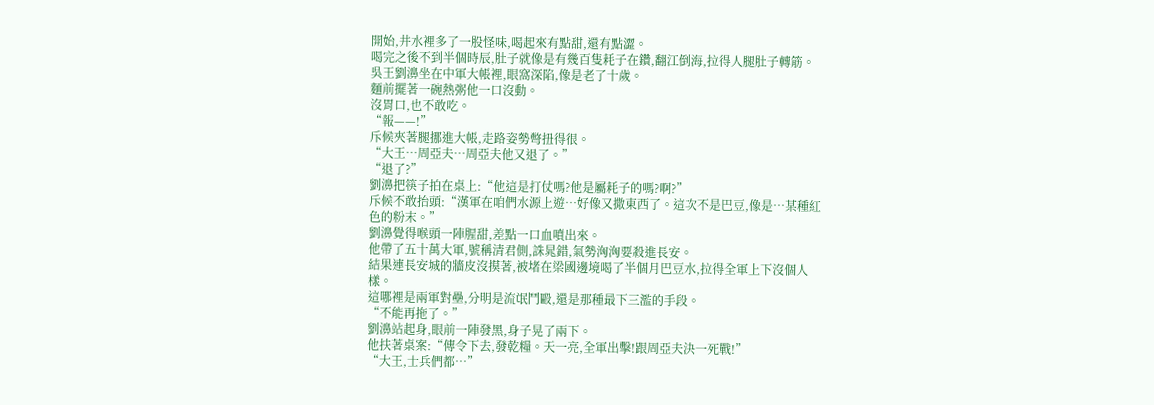開始,井水裡多了一股怪味,喝起來有點甜,還有點澀。
喝完之後不到半個時辰,肚子就像是有幾百隻耗子在鑽,翻江倒海,拉得人腿肚子轉筋。
吳王劉濞坐在中軍大帳裡,眼窩深陷,像是老了十歲。
麵前擺著一碗熱粥他一口沒動。
沒胃口,也不敢吃。
“報——!”
斥候夾著腿挪進大帳,走路姿勢彆扭得很。
“大王…周亞夫…周亞夫他又退了。”
“退了?”
劉濞把筷子拍在桌上:“他這是打仗嗎?他是屬耗子的嗎?啊?”
斥候不敢抬頭:“漢軍在咱們水源上遊…好像又撒東西了。這次不是巴豆,像是…某種紅色的粉末。”
劉濞覺得喉頭一陣腥甜,差點一口血噴出來。
他帶了五十萬大軍,號稱清君側,誅晁錯,氣勢洶洶要殺進長安。
結果連長安城的牆皮沒摸著,被堵在梁國邊境喝了半個月巴豆水,拉得全軍上下沒個人樣。
這哪裡是兩軍對壘,分明是流氓鬥毆,還是那種最下三濫的手段。
“不能再拖了。”
劉濞站起身,眼前一陣發黑,身子晃了兩下。
他扶著桌案:“傳令下去,發乾糧。天一亮,全軍出擊!跟周亞夫決一死戰!”
“大王,士兵們都…”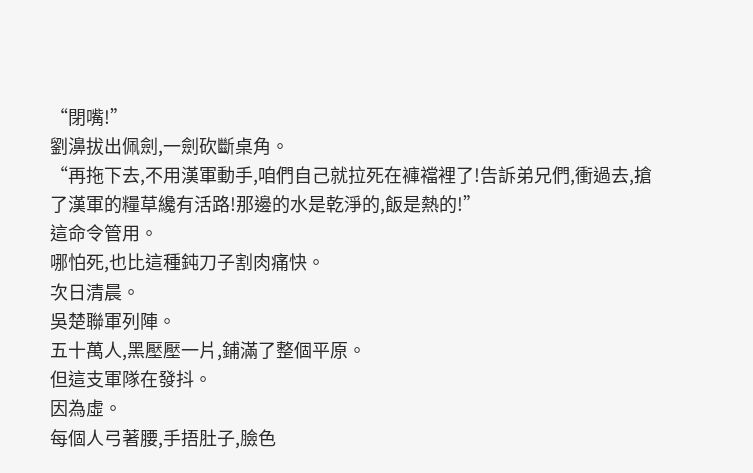“閉嘴!”
劉濞拔出佩劍,一劍砍斷桌角。
“再拖下去,不用漢軍動手,咱們自己就拉死在褲襠裡了!告訴弟兄們,衝過去,搶了漢軍的糧草纔有活路!那邊的水是乾淨的,飯是熱的!”
這命令管用。
哪怕死,也比這種鈍刀子割肉痛快。
次日清晨。
吳楚聯軍列陣。
五十萬人,黑壓壓一片,鋪滿了整個平原。
但這支軍隊在發抖。
因為虛。
每個人弓著腰,手捂肚子,臉色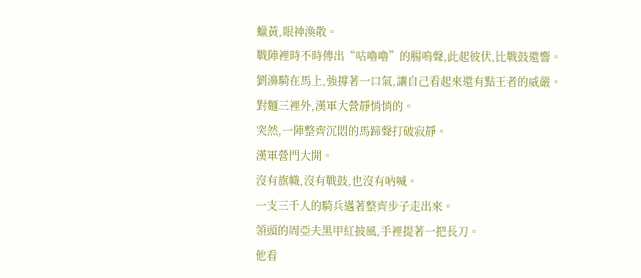蠟黃,眼神渙散。
戰陣裡時不時傳出“咕嚕嚕”的腸鳴聲,此起彼伏,比戰鼓還響。
劉濞騎在馬上,強撐著一口氣,讓自己看起來還有點王者的威嚴。
對麵三裡外,漢軍大營靜悄悄的。
突然,一陣整齊沉悶的馬蹄聲打破寂靜。
漢軍營門大開。
沒有旗幟,沒有戰鼓,也沒有吶喊。
一支三千人的騎兵邁著整齊步子走出來。
領頭的周亞夫黑甲紅披風,手裡提著一把長刀。
他看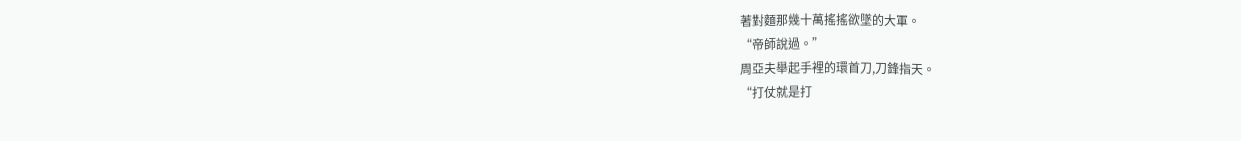著對麵那幾十萬搖搖欲墜的大軍。
“帝師說過。”
周亞夫舉起手裡的環首刀,刀鋒指天。
“打仗就是打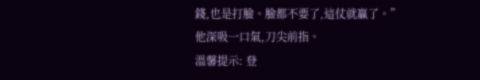錢,也是打臉。臉都不要了,這仗就贏了。”
他深吸一口氣,刀尖前指。
溫馨提示: 登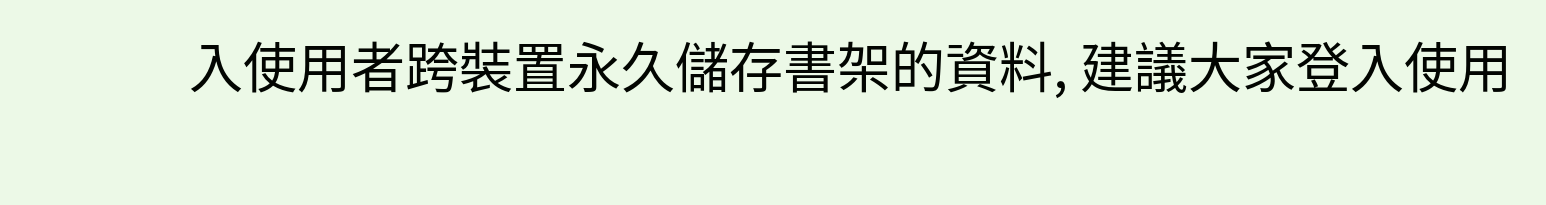入使用者跨裝置永久儲存書架的資料, 建議大家登入使用